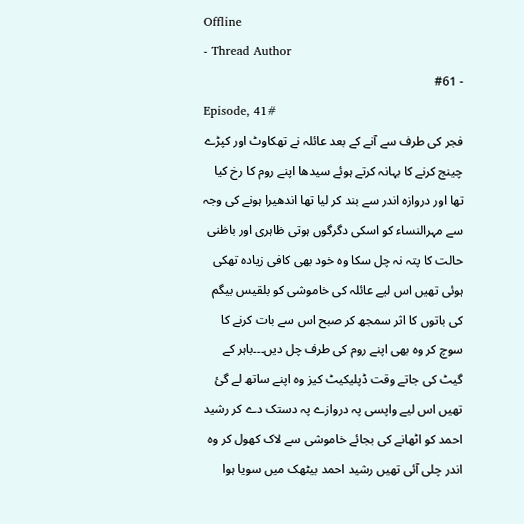Offline
- Thread Author
- #61
Episode, 41#
فجر کی طرف سے آنے کے بعد عائلہ نے تھکاوٹ اور کپڑے چینج کرنے کا بہانہ کرتے ہوئے سیدھا اپنے روم کا رخ کیا تھا اور دروازہ اندر سے بند کر لیا تھا اندھیرا ہونے کی وجہ سے مہرالنساء کو اسکی دگرگوں ہوتی ظاہری اور باظنی حالت کا پتہ نہ چل سکا وہ خود بھی کافی زیادہ تھکی ہوئی تھیں اس لیے عائلہ کی خاموشی کو بلقیس بیگم کی باتوں کا اثر سمجھ کر صبح اس سے بات کرنے کا سوچ کر وہ بھی اپنے روم کی طرف چل دیں۔۔۔باہر کے گیٹ کی جاتے وقت ڈپلیکیٹ کیز وہ اپنے ساتھ لے گئ تھیں اس لیے واپسی پہ دروازے پہ دستک دے کر رشید احمد کو اٹھانے کی بجائے خاموشی سے لاک کھول کر وہ اندر چلی آئی تھیں رشید احمد بیٹھک میں سویا ہوا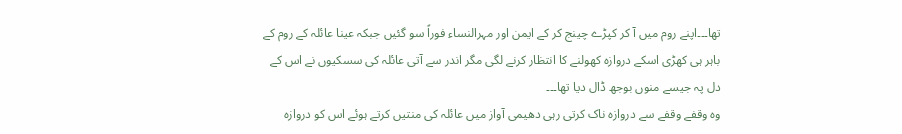تھا۔۔۔اپنے روم میں آ کر کپڑے چینج کر کے ایمن اور مہرالنساء فوراً سو گئیں جبکہ عینا عائلہ کے روم کے باہر ہی کھڑی اسکے دروازہ کھولنے کا انتظار کرنے لگی مگر اندر سے آتی عائلہ کی سسکیوں نے اس کے دل پہ جیسے منوں بوجھ ڈال دیا تھا۔۔۔
وہ وقفے وقفے سے دروازہ ناک کرتی رہی دھیمی آواز میں عائلہ کی منتیں کرتے ہوئے اس کو دروازہ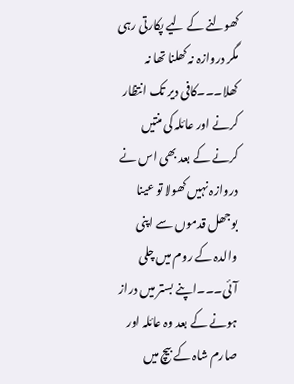کھولنے کے لیے پکارتی رہی مگر دروازہ نہ کھلنا تھا نہ کھلا۔۔۔کافی دیر تک انتظار کرنے اور عائلہ کی منتیں کرنے کے بعد بھی اس نے دروازہ نہیں کھولا تو عینا بوجھل قدموں سے اپنی والدہ کے روم میں چلی آئی۔۔۔اپنے بستر میں دراز ہونے کے بعد وہ عائلہ اور صارم شاہ کے بیچ میں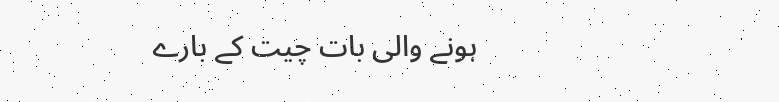ہونے والی بات چیت کے بارے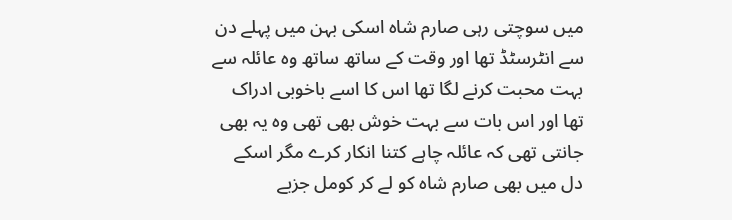میں سوچتی رہی صارم شاہ اسکی بہن میں پہلے دن سے انٹرسٹڈ تھا اور وقت کے ساتھ ساتھ وہ عائلہ سے بہت محبت کرنے لگا تھا اس کا اسے باخوبی ادراک تھا اور اس بات سے بہت خوش بھی تھی وہ یہ بھی جانتی تھی کہ عائلہ چاہے کتنا انکار کرے مگر اسکے دل میں بھی صارم شاہ کو لے کر کومل جزبے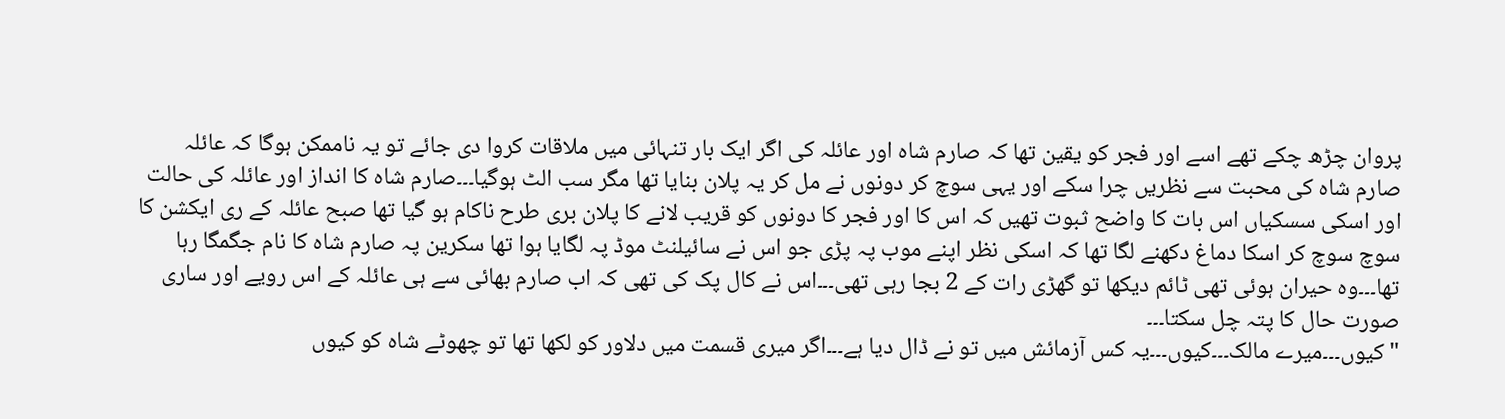پروان چڑھ چکے تھے اسے اور فجر کو یقین تھا کہ صارم شاہ اور عائلہ کی اگر ایک بار تنہائی میں ملاقات کروا دی جائے تو یہ ناممکن ہوگا کہ عائلہ صارم شاہ کی محبت سے نظریں چرا سکے اور یہی سوچ کر دونوں نے مل کر یہ پلان بنایا تھا مگر سب الٹ ہوگیا۔۔۔صارم شاہ کا انداز اور عائلہ کی حالت اور اسکی سسکیاں اس بات کا واضح ثبوت تھیں کہ اس کا اور فجر کا دونوں کو قریب لانے کا پلان بری طرح ناکام ہو گیا تھا صبح عائلہ کے ری ایکشن کا سوچ سوچ کر اسکا دماغ دکھنے لگا تھا کہ اسکی نظر اپنے موب پہ پڑی جو اس نے سائیلنٹ موڈ پہ لگایا ہوا تھا سکرین پہ صارم شاہ کا نام جگمگا رہا تھا۔۔۔وہ حیران ہوئی تھی ٹائم دیکھا تو گھڑی رات کے 2 بجا رہی تھی۔۔۔اس نے کال پک کی تھی کہ اب صارم بھائی سے ہی عائلہ کے اس رویے اور ساری صورت حال کا پتہ چل سکتا۔۔۔
" کیوں۔۔۔میرے مالک۔۔۔کیوں۔۔۔یہ کس آزمائش میں تو نے ڈال دیا ہے۔۔۔اگر میری قسمت میں دلاور کو لکھا تھا تو چھوٹے شاہ کو کیوں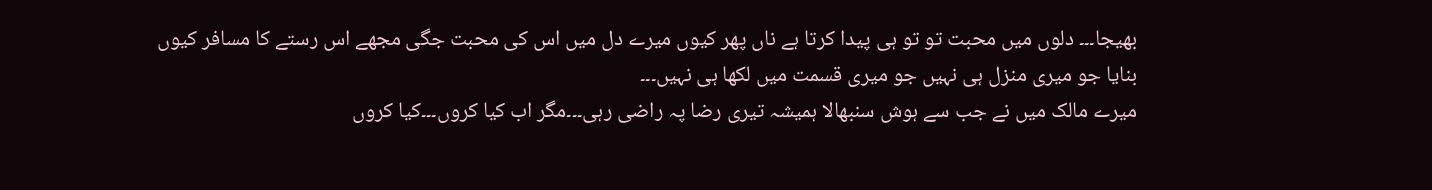بھیجا۔۔۔ دلوں میں محبت تو تو ہی پیدا کرتا ہے ناں پھر کیوں میرے دل میں اس کی محبت جگی مجھے اس رستے کا مسافر کیوں بنایا جو میری منزل ہی نہیں جو میری قسمت میں لکھا ہی نہیں۔۔۔
میرے مالک میں نے جب سے ہوش سنبھالا ہمیشہ تیری رضا پہ راضی رہی۔۔۔مگر اب کیا کروں۔۔۔کیا کروں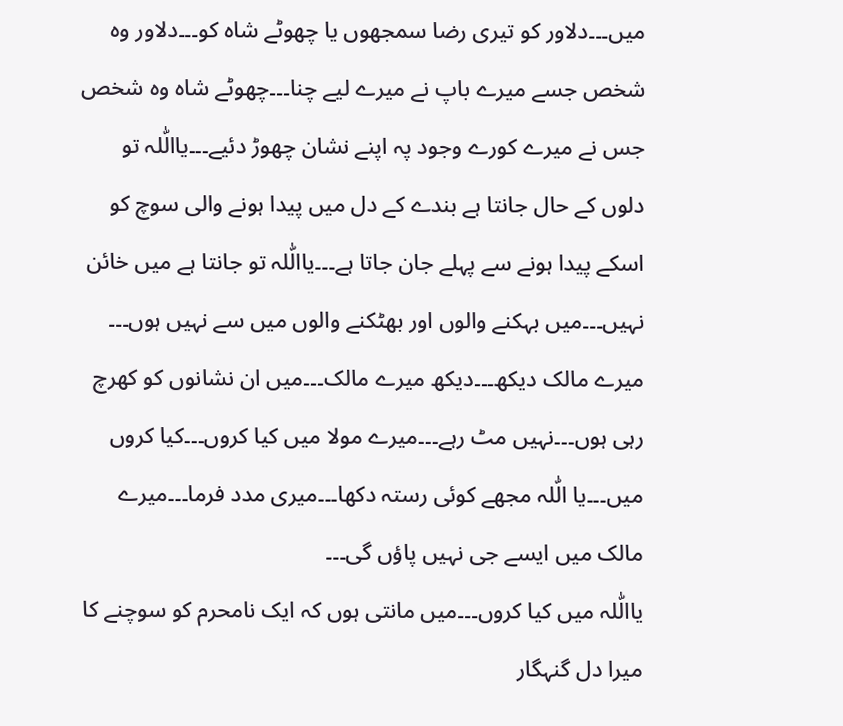میں۔۔۔دلاور کو تیری رضا سمجھوں یا چھوٹے شاہ کو۔۔۔دلاور وہ شخص جسے میرے باپ نے میرے لیے چنا۔۔۔چھوٹے شاہ وہ شخص جس نے میرے کورے وجود پہ اپنے نشان چھوڑ دئیے۔۔۔یاالّٰلہ تو دلوں کے حال جانتا ہے بندے کے دل میں پیدا ہونے والی سوچ کو اسکے پیدا ہونے سے پہلے جان جاتا ہے۔۔۔یاالّٰلہ تو جانتا ہے میں خائن نہیں۔۔۔میں بہکنے والوں اور بھٹکنے والوں میں سے نہیں ہوں۔۔۔
میرے مالک دیکھ۔۔۔دیکھ میرے مالک۔۔۔میں ان نشانوں کو کھرچ رہی ہوں۔۔۔نہیں مٹ رہے۔۔۔میرے مولا میں کیا کروں۔۔۔کیا کروں میں۔۔۔یا الّٰلہ مجھے کوئی رستہ دکھا۔۔۔میری مدد فرما۔۔۔میرے مالک میں ایسے جی نہیں پاؤں گی۔۔۔
یاالّٰلہ میں کیا کروں۔۔۔میں مانتی ہوں کہ ایک نامحرم کو سوچنے کا میرا دل گنہگار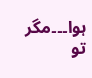ہوا۔۔۔مگر تو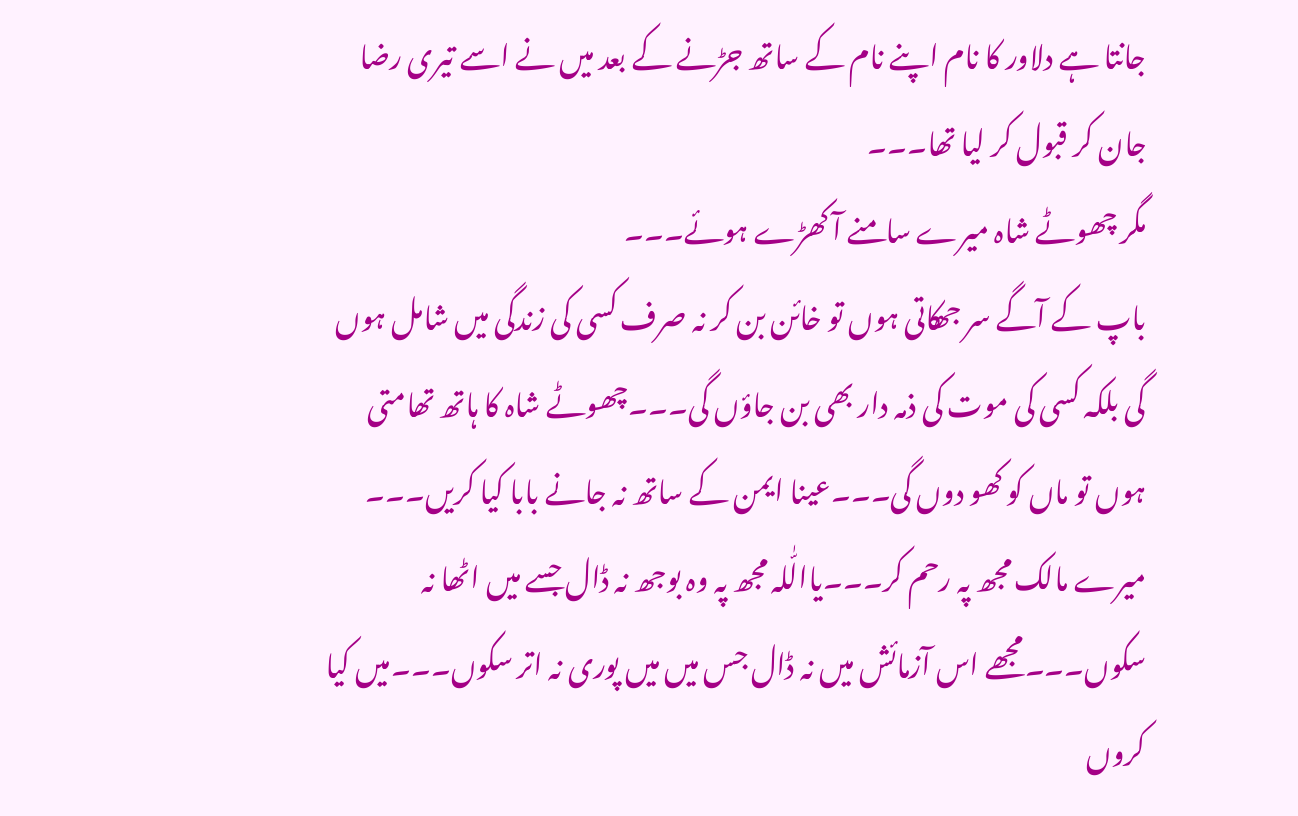جانتا ہے دلاور کا نام اپنے نام کے ساتھ جڑنے کے بعد میں نے اسے تیری رضا جان کر قبول کر لیا تھا۔۔۔
مگر چھوٹے شاہ میرے سامنے آ کھڑے ہوئے۔۔۔
باپ کے آگے سر جھکاتی ہوں تو خائن بن کر نہ صرف کسی کی زندگی میں شامل ہوں گی بلکہ کسی کی موت کی ذمہ دار بھی بن جاؤں گی۔۔۔چھوٹے شاہ کا ہاتھ تھامتی ہوں تو ماں کو کھو دوں گی۔۔۔عینا ایمن کے ساتھ نہ جانے بابا کیا کریں۔۔۔
میرے مالک مجھ پہ رحم کر۔۔۔یاالّٰلہ مجھ پہ وہ بوجھ نہ ڈال جسے میں اٹھا نہ سکوں۔۔۔مجھے اس آزمائش میں نہ ڈال جس میں میں پوری نہ اتر سکوں۔۔۔میں کیا کروں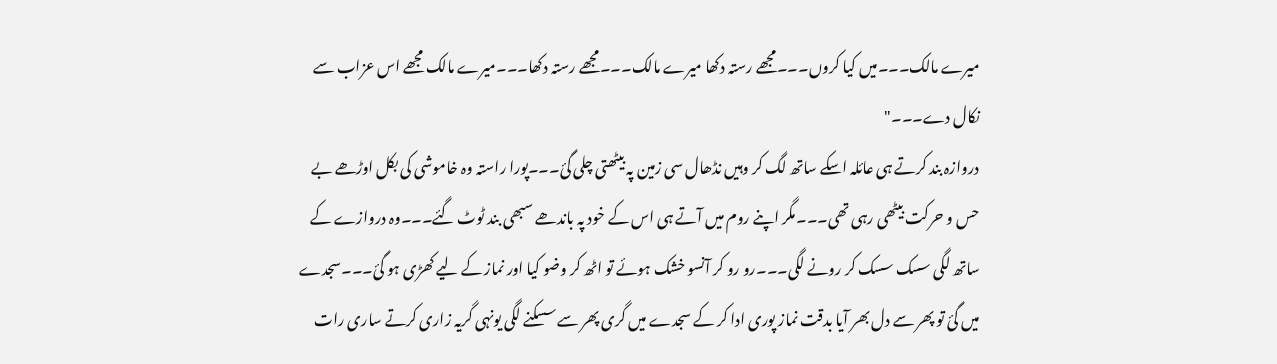میرے مالک۔۔۔میں کیا کروں۔۔۔مجھے رستہ دکھا میرے مالک۔۔۔مجھے رستہ دکھا۔۔۔میرے مالک مجھے اس عزاب سے نکال دے۔۔۔"
دروازہ بند کرتے ہی عائلہ اسکے ساتھ لگ کر وہیں نڈھال سی زمین پہ بیٹھتی چلی گئ۔۔۔پورا راستہ وہ خاموشی کی بکل اوڑھے بے حس و حرکت بیٹھی رہی تھی۔۔۔مگر اپنے روم میں آتے ہی اس کے خود پہ باندھے سبھی بند ٹوٹ گئے۔۔۔وہ دروازے کے ساتھ لگی سسک سسک کر رونے لگی۔۔۔رو رو کر آنسو خشک ہوئے تو اٹھ کر وضو کیا اور نماز کے لیے کھڑی ہو گئ۔۔۔سجدے میں گئ تو پھر سے دل بھر آیا بدقت نماز پوری ادا کر کے سجدے میں گری پھر سے سسکنے لگی یونہی گریہ زاری کرتے ساری رات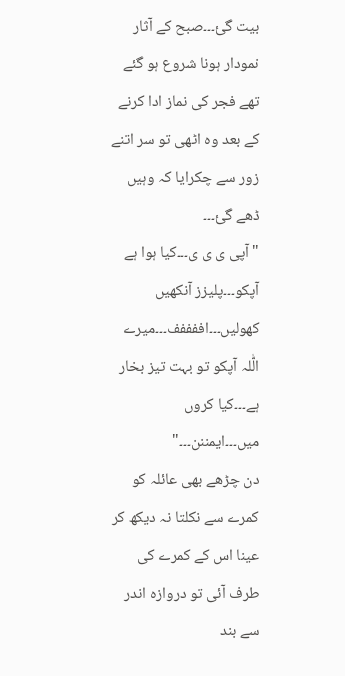بیت گئ۔۔۔صبح کے آثار نمودار ہونا شروع ہو گئے تھے فجر کی نماز ادا کرنے کے بعد وہ اٹھی تو سر اتنے زور سے چکرایا کہ وہیں ڈھے گئ۔۔۔
" آپی ی ی ی۔۔۔کیا ہوا ہے آپکو۔۔۔پلیزز آنکھیں کھولیں۔۔۔اففففف۔۔۔میرے الّٰلہ آپکو تو بہت تیز بخار ہے۔۔۔کیا کروں میں۔۔۔ایمننن۔۔۔"
دن چڑھے بھی عائلہ کو کمرے سے نکلتا نہ دیکھ کر عینا اس کے کمرے کی طرف آئی تو دروازہ اندر سے بند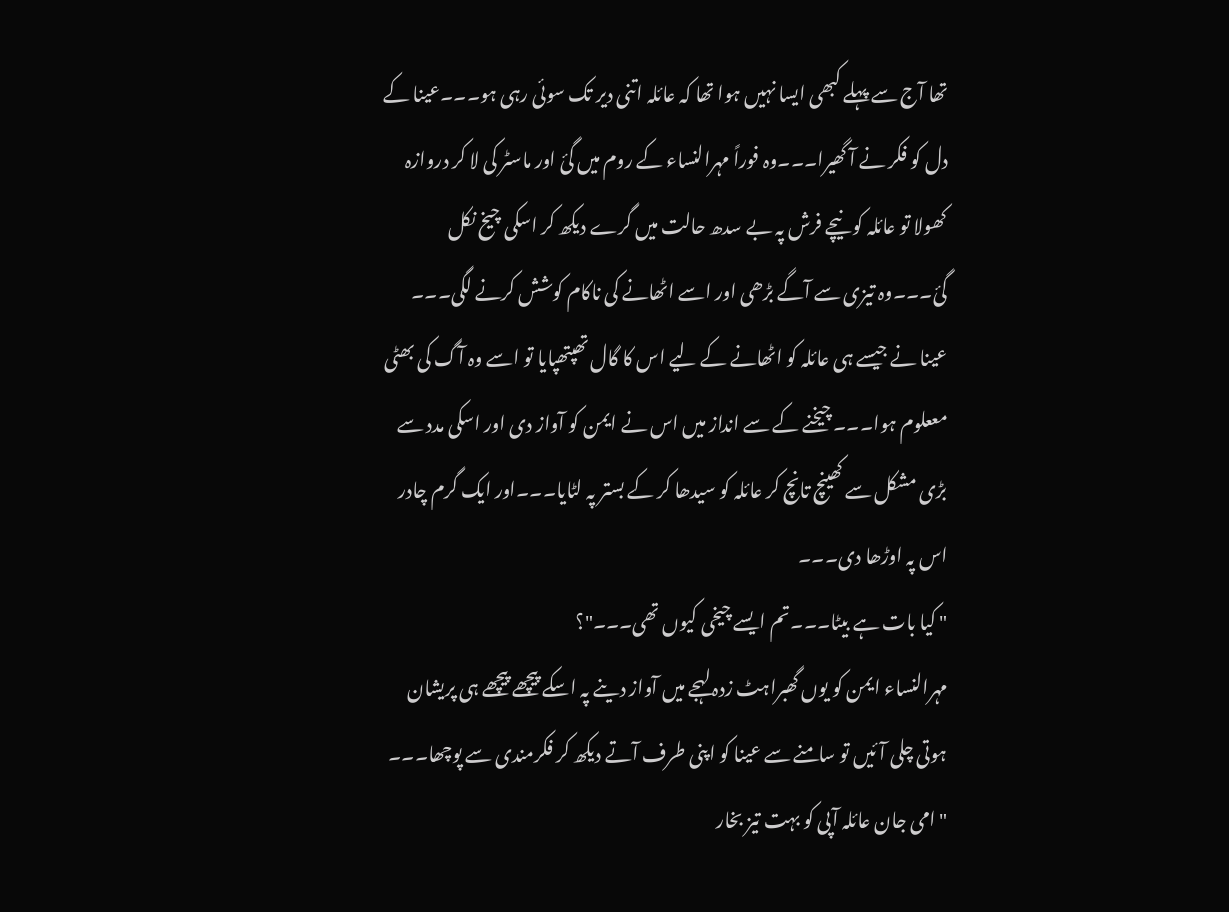تھا آج سے پہلے کبھی ایسا نہیں ہوا تھا کہ عائلہ اتنی دیر تک سوئی رہی ہو۔۔۔عینا کے دل کو فکر نے آ گھیرا۔۔۔وہ فوراً مہرالنساء کے روم میں گئ اور ماسٹر کی لا کر دروازہ کھولا تو عائلہ کو نیچے فرش پہ بے سدھ حالت میں گرے دیکھ کر اسکی چیخ نکل گئ۔۔۔وہ تیزی سے آگے بڑھی اور اسے اٹھانے کی ناکام کوشش کرنے لگی۔۔۔
عینا نے جیسے ہی عائلہ کو اٹھانے کے لیے اس کا گال تھپتھپایا تو اسے وہ آگ کی بھٹی مععلوم ہوا۔۔۔ چیخنے کے سے انداز میں اس نے ایمن کو آواز دی اور اسکی مدد سے بڑی مشکل سے کھینچ تانچ کر عائلہ کو سیدھا کر کے بستر پہ لٹایا۔۔۔اور ایک گرم چادر اس پہ اوڑھا دی۔۔۔
" کیا بات ہے بیٹا۔۔۔تم ایسے چیخی کیوں تھی۔۔۔"؟
مہرالنساء ایمن کو یوں گھبراہٹ زدہ لہجے میں آواز دینے پہ اسکے پیچھے پیچھے ہی پریشان ہوتی چلی آئیں تو سامنے سے عینا کو اپنی طرف آتے دیکھ کر فکرمندی سے پوچھا۔۔۔
" امی جان عائلہ آپی کو بہت تیز بخار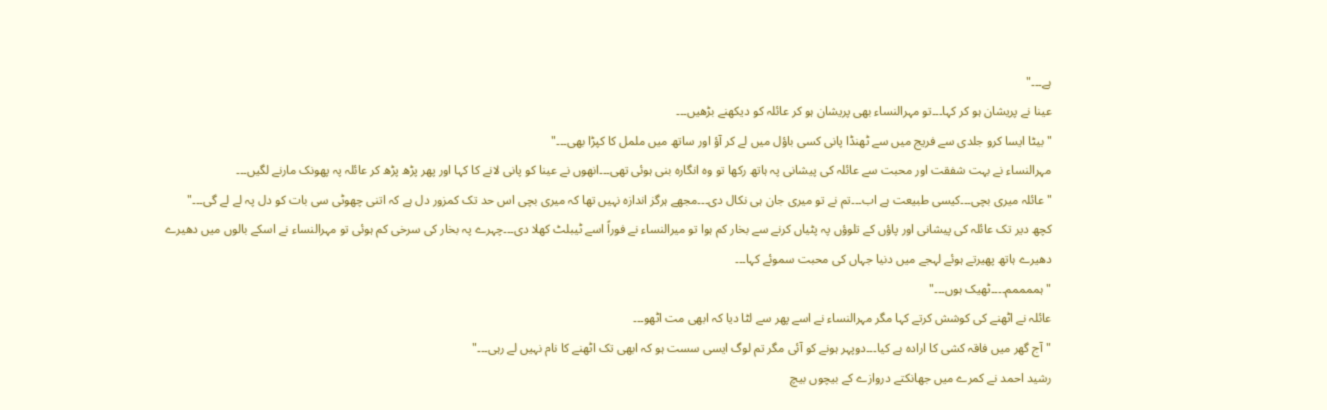ہے۔۔۔"
عینا نے پریشان ہو کر کہا۔۔۔تو مہرالنساء بھی پریشان ہو کر عائلہ کو دیکھنے بڑھیں۔۔۔
" بیٹا ایسا کرو جلدی سے فریج میں سے ٹھنڈا پانی کسی باؤل میں لے کر آؤ اور ساتھ میں ململ کا کپڑا بھی۔۔۔"
مہرالنساء نے بہت شفقت اور محبت سے عائلہ کی پیشانی پہ ہاتھ رکھا تو وہ انگارہ بنی ہوئی تھی۔۔۔انھوں نے عینا کو پانی لانے کا کہا اور پھر پڑھ پڑھ کر عائلہ پہ پھونک مارنے لگیں۔۔۔
" عائلہ میری بچی۔۔۔کیسی طبیعت ہے اب۔۔۔تم نے تو میری جان ہی نکال دی۔۔۔مجھے ہرگز اندازہ نہیں تھا کہ میری بچی اس حد تک کمزور دل ہے کہ اتنی چھوٹی سی بات کو دل پہ لے لے گی۔۔۔"
کچھ دیر تک عائلہ کی پیشانی اور پاؤں کے تلوؤں پہ پٹیاں کرنے سے بخار کم ہوا تو میرالنساء نے فوراً اسے ٹیبلٹ کھلا دی۔۔۔چہرے پہ بخار کی سرخی کم ہوئی تو مہرالنساء نے اسکے بالوں میں دھیرے دھیرے ہاتھ پھیرتے ہوئے لہجے میں دنیا جہاں کی محبت سموئے کہا۔۔۔
" ہممممم۔۔۔۔ٹھیک ہوں۔۔۔"
عائلہ نے اٹھنے کی کوشش کرتے کہا مگر مہرالنساء نے اسے پھر سے لٹا دیا کہ ابھی مت اٹھو۔۔۔
" آج گھر میں فاقہ کشی کا ارادہ ہے کیا۔۔۔دوپہر ہونے کو آئی مگر تم لوگ ایسی سست ہو کہ ابھی تک اٹھنے کا نام نہیں لے رہی۔۔۔"
رشید احمد نے کمرے میں جھانکتے دروازے کے بیچوں بیچ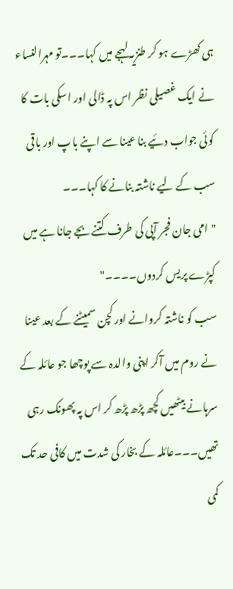ہی کھڑے ہو کر طنزیہ لہجے میں کہا۔۔۔تو مہرالنساء نے ایک غصیلی نظر اس پہ ڈالی اور اسکی بات کا کوئی جواب دئیے بنا عینا سے اپنے باپ اور باقی سب کے لیے ناشتہ بنانے کا کہا۔۔۔
" امی جان فجر آپی کی طرف کتنے بجے جانا ہے میں کپڑے پریس کردوں۔۔۔۔"
سب کو ناشتہ کروانے اور کچن سمیٹنے کے بعد عینا نے روم میں آکر اپنی والدہ سے پوچھا جو عائلہ کے سرہانے بیٹھیں کچھ پڑھ پڑھ کر اس پہ پھونک رہی تھیں۔۔۔عائلہ کے بخار کی شدت میں کافی حد تک کمی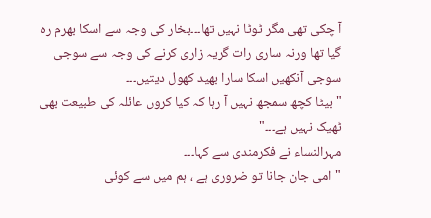آ چکی تھی مگر ٹوٹا نہیں تھا۔۔۔بخار کی وجہ سے اسکا بھرم رہ گیا تھا ورنہ ساری رات گریہ زاری کرنے کی وجہ سے سوجی سوجی آنکھیں اسکا سارا بھید کھول دیتیں۔۔۔
" بیٹا کچھ سمجھ نہیں آ رہا کہ کیا کروں عائلہ کی طبیعت بھی ٹھیک نہیں ہے۔۔۔"
مہرالنساء نے فکرمندی سے کہا۔۔۔
" امی جان جانا تو ضروری ہے ، ہم میں سے کوئی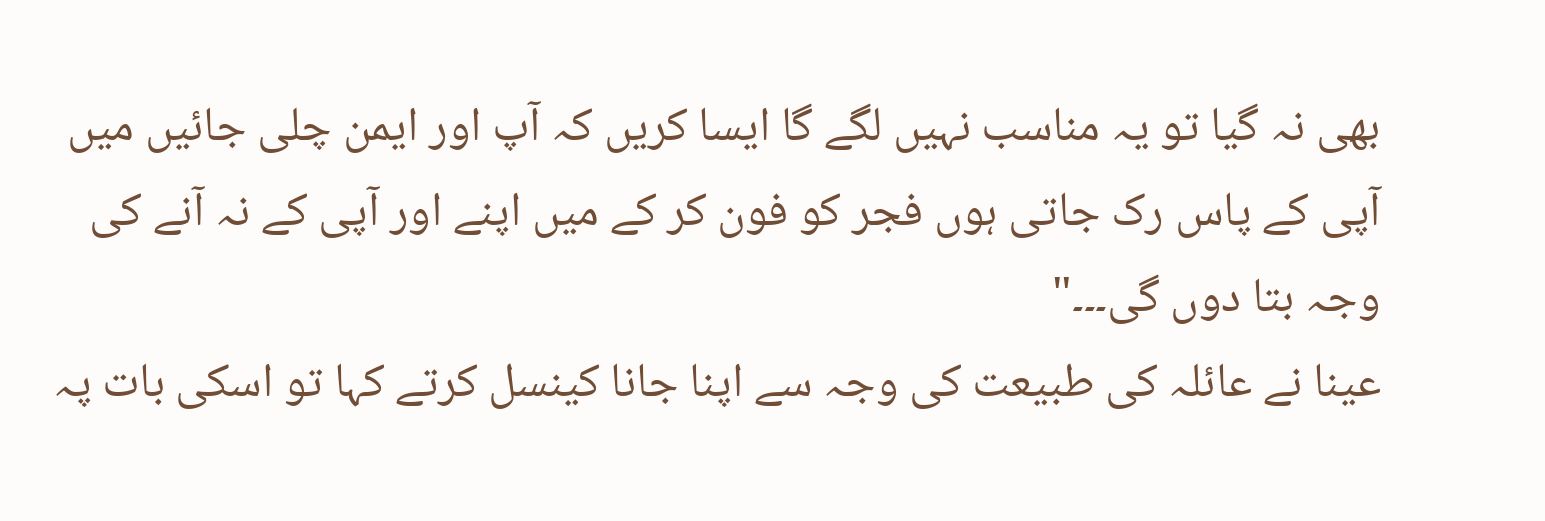بھی نہ گیا تو یہ مناسب نہیں لگے گا ایسا کریں کہ آپ اور ایمن چلی جائیں میں آپی کے پاس رک جاتی ہوں فجر کو فون کر کے میں اپنے اور آپی کے نہ آنے کی وجہ بتا دوں گی۔۔۔"
عینا نے عائلہ کی طبیعت کی وجہ سے اپنا جانا کینسل کرتے کہا تو اسکی بات پہ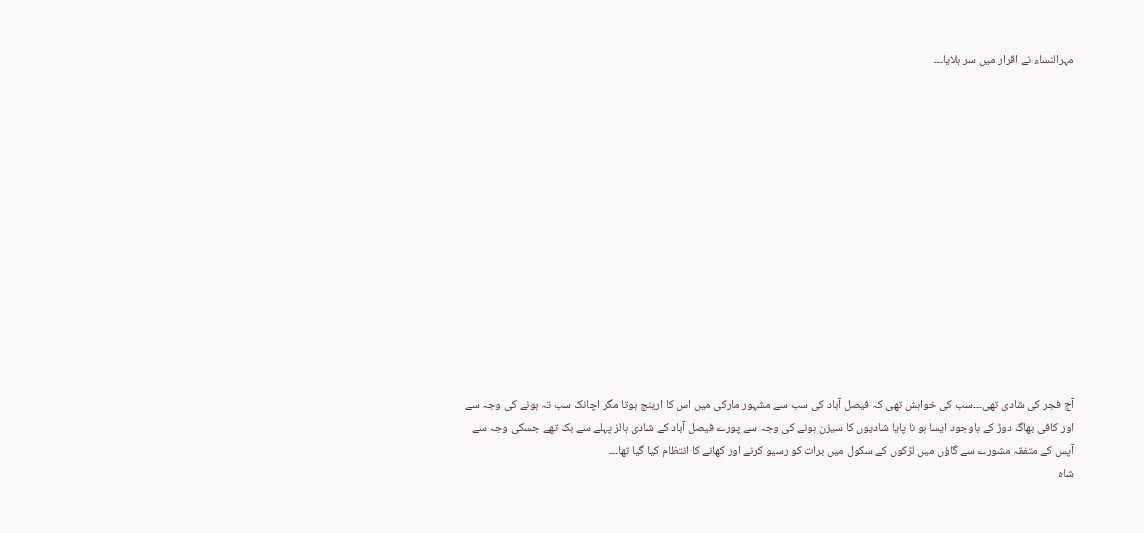مہرالنساء نے اقرار میں سر ہلایا۔۔۔














آج فجر کی شادی تھی۔۔۔سب کی خواہش تھی کہ فیصل آباد کی سب سے مشہور مارکی میں اس کا ارینج ہوتا مگر اچانک سب تہ ہونے کی وجہ سے اور کافی بھاگ دوڑ کے باوجود ایسا ہو نا پایا شادیوں کا سیزن ہونے کی وجہ سے پورے فیصل آباد کے شادی ہالز پہلے سے بک تھے جسکی وجہ سے آپس کے متفقہ مشورے سے گاؤں میں لڑکوں کے سکول میں برات کو رسیو کرنے اور کھانے کا انتظام کیا گیا تھا۔۔۔
شاہ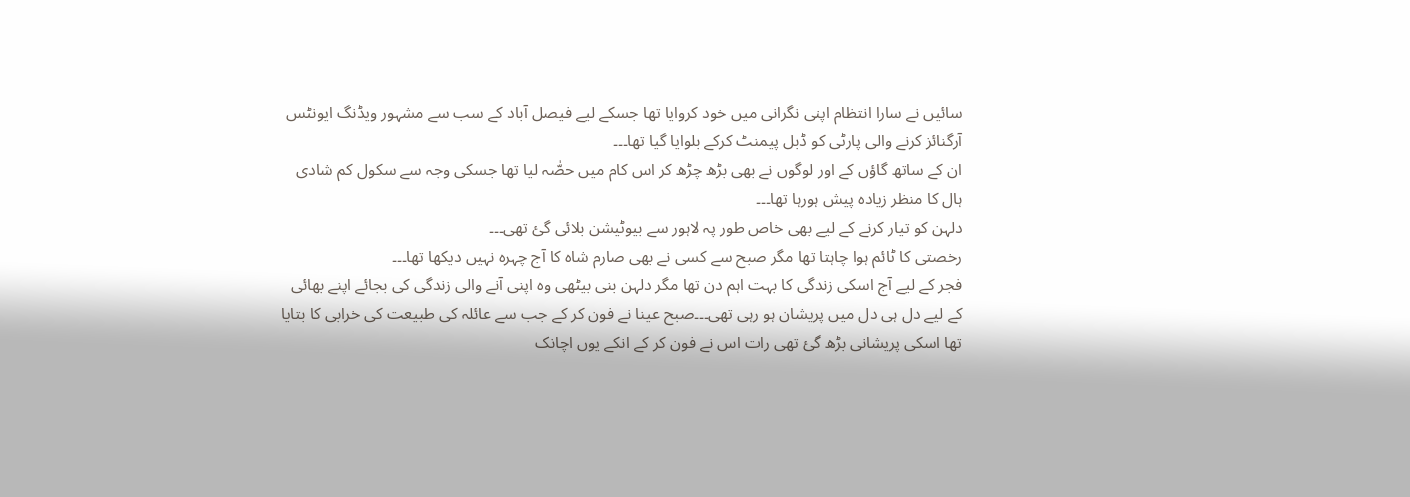سائیں نے سارا انتظام اپنی نگرانی میں خود کروایا تھا جسکے لیے فیصل آباد کے سب سے مشہور ویڈنگ ایونٹس آرگنائز کرنے والی پارٹی کو ڈبل پیمنٹ کرکے بلوایا گیا تھا۔۔۔
ان کے ساتھ گاؤں کے اور لوگوں نے بھی بڑھ چڑھ کر اس کام میں حصّٰہ لیا تھا جسکی وجہ سے سکول کم شادی ہال کا منظر زیادہ پیش ہورہا تھا۔۔۔
دلہن کو تیار کرنے کے لیے بھی خاص طور پہ لاہور سے بیوٹیشن بلائی گئ تھی۔۔۔
رخصتی کا ٹائم ہوا چاہتا تھا مگر صبح سے کسی نے بھی صارم شاہ کا آج چہرہ نہیں دیکھا تھا۔۔۔
فجر کے لیے آج اسکی زندگی کا بہت اہم دن تھا مگر دلہن بنی بیٹھی وہ اپنی آنے والی زندگی کی بجائے اپنے بھائی کے لیے دل ہی دل میں پریشان ہو رہی تھی۔۔۔صبح عینا نے فون کر کے جب سے عائلہ کی طبیعت کی خرابی کا بتایا تھا اسکی پریشانی بڑھ گئ تھی رات اس نے فون کر کے انکے یوں اچانک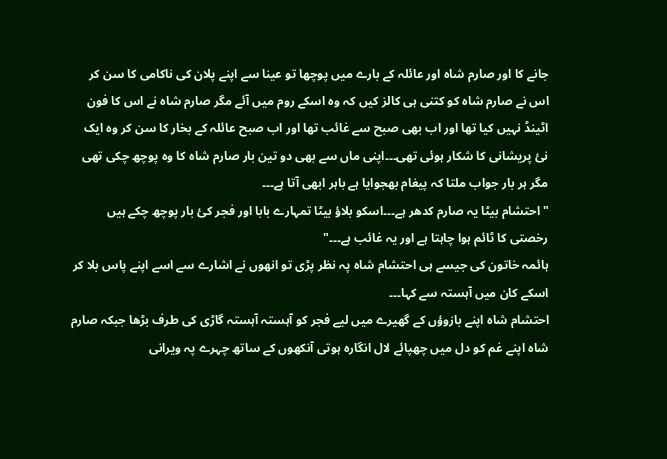جانے کا اور صارم شاہ اور عائلہ کے بارے میں پوچھا تو عینا سے اپنے پلان کی ناکامی کا سن کر اس نے صارم شاہ کو کتنی ہی کالز کیں کہ وہ اسکے روم میں آئے مگر صارم شاہ نے اس کا فون اٹینڈ نہیں کیا تھا اور اب بھی صبح سے غائب تھا اور اب صبح عائلہ کے بخار کا سن کر وہ ایک نئ پریشانی کا شکار ہوئی تھی۔۔۔اپنی ماں سے بھی دو تین بار صارم شاہ کا وہ پوچھ چکی تھی مگر ہر بار جواب ملتا کہ پیغام بھجوایا ہے باہر ابھی آتا ہے۔۔۔
" احتشام بیٹا یہ صارم کدھر ہے۔۔۔اسکو بلاؤ بیٹا تمہارے بابا اور فجر کئ بار پوچھ چکے ہیں رخصتی کا ٹائم ہوا چاہتا ہے اور یہ غائب ہے۔۔۔"
ہائمہ خاتون کی جیسے ہی احتشام شاہ پہ نظر پڑی تو انھوں نے اشارے سے اسے اپنے پاس بلا کر اسکے کان میں آہستہ سے کہا۔۔۔
احتشام شاہ اپنے بازوؤں کے گھیرے میں لیے فجر کو آہستہ آہستہ گاڑی کی طرف بڑھا جبکہ صارم شاہ اپنے غم کو دل میں چھپائے لال انگارہ ہوتی آنکھوں کے ساتھ چہرے پہ ویرانی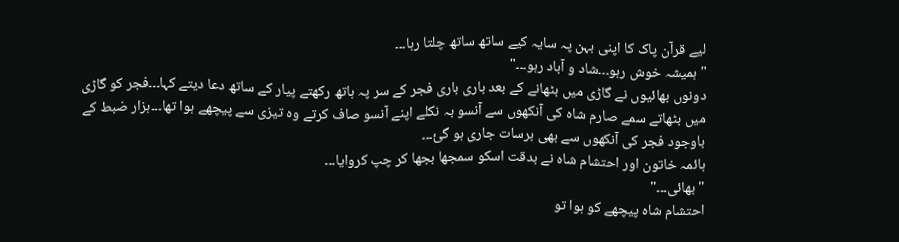لیے قرآن پاک کا اپنی بہن پہ سایہ کیے ساتھ ساتھ چلتا رہا۔۔۔
" ہمیشہ خوش رہو۔۔۔شاد و آباد رہو۔۔۔"
دونوں بھائیوں نے گاڑی میں بٹھانے کے بعد باری باری فجر کے سر پہ ہاتھ رکھتے پیار کے ساتھ دعا دیتے کہا۔۔۔فجر کو گاڑی میں بٹھاتے سمے صارم شاہ کی آنکھوں سے آنسو بہ نکلے اپنے آنسو صاف کرتے وہ تیزی سے پیچھے ہوا تھا۔۔۔ہزار ضبط کے باوجود فجر کی آنکھوں سے بھی برسات جاری ہو گئ۔۔۔
ہائمہ خاتون اور احتشام شاہ نے بدقت اسکو سمجھا بجھا کر چپ کروایا۔۔۔
" بھائی۔۔۔"
احتشام شاہ پیچھے کو ہوا تو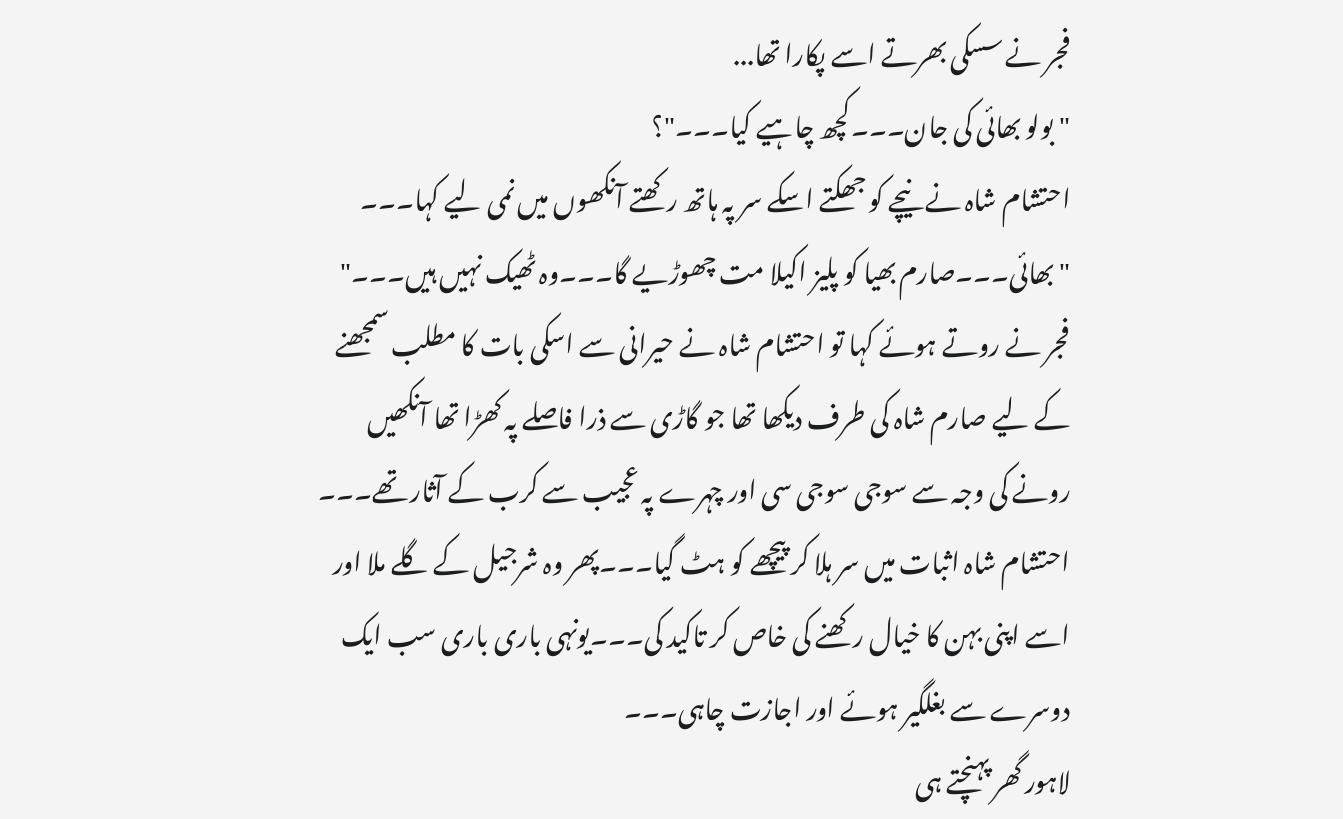فجر نے سسکی بھرتے اسے پکارا تھا...
" بولو بھائی کی جان۔۔۔کچھ چاہیے کیا۔۔۔"؟
احتشام شاہ نے نیچے کو جھکتے اسکے سر پہ ہاتھ رکھتے آنکھوں میں نمی لیے کہا۔۔۔
" بھائی۔۔۔صارم بھیا کو پلیز اکیلا مت چھوڑیے گا۔۔۔وہ ٹھیک نہیں ہیں۔۔۔"
فجر نے روتے ہوئے کہا تو احتشام شاہ نے حیرانی سے اسکی بات کا مطلب سمجھنے کے لیے صارم شاہ کی طرف دیکھا تھا جو گاڑی سے ذرا فاصلے پہ کھڑا تھا آنکھیں رونے کی وجہ سے سوجی سوجی سی اور چہرے پہ عجیب سے کرب کے آثار تھے۔۔۔
احتشام شاہ اثبات میں سر ہلا کر پیچھے کو ہٹ گیا۔۔۔پھر وہ شرجیل کے گلے ملا اور اسے اپنی بہن کا خیال رکھنے کی خاص کر تاکید کی۔۔۔یونہی باری باری سب ایک دوسرے سے بغلگیر ہوئے اور اجازت چاہی۔۔۔
لاہور گھر پہنچتے ہی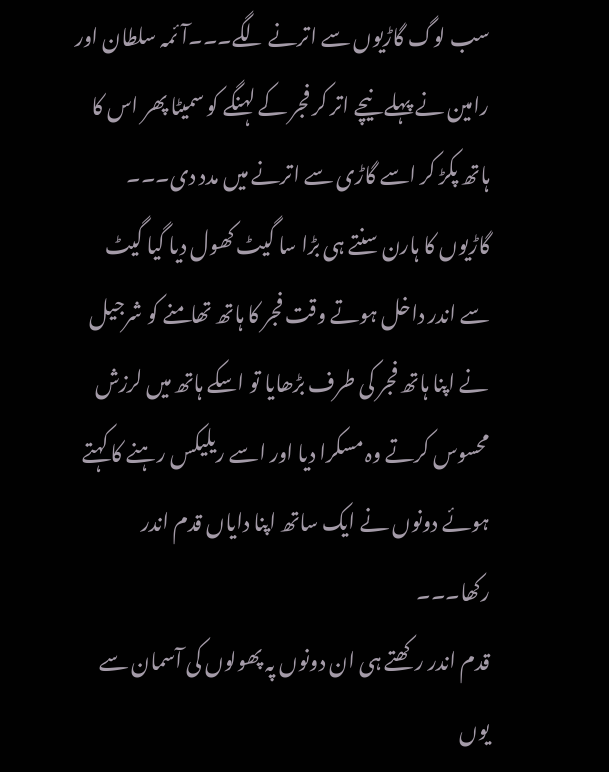سب لوگ گاڑیوں سے اترنے لگے۔۔۔آئمہ سلطان اور رامین نے پہلے نیچے اتر کر فجر کے لہنگے کو سمیٹا پھر اس کا ہاتھ پکڑ کر اسے گاڑی سے اترنے میں مدد دی۔۔۔
گاڑیوں کا ہارن سنتے ہی بڑا سا گیٹ کھول دیا گیا گیٹ سے اندر داخل ہوتے وقت فجر کا ہاتھ تھامنے کو شرجیل نے اپنا ہاتھ فجر کی طرف بڑھایا تو اسکے ہاتھ میں لرزش محسوس کرتے وہ مسکرا دیا اور اسے ریلیکس رہنے کا کہتے ہوئے دونوں نے ایک ساتھ اپنا دایاں قدم اندر رکھا۔۔۔
قدم اندر رکھتے ہی ان دونوں پہ پھولوں کی آسمان سے یوں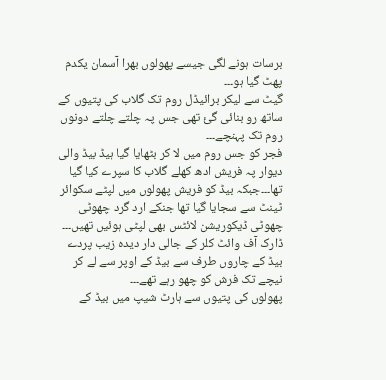برسات ہونے لگی جیسے پھولوں بھرا آسمان یکدم پھٹ گیا ہو۔۔۔
گیٹ سے لیکر برائیڈل روم تک گلاب کی پتیوں کے ساتھ رو بنائی گئ تھی جس پہ چلتے چلتے دونوں روم تک پہنچے۔۔۔
فجر کو جس روم میں لا کر بٹھایا گیا ہیڈ بیڈ والی دیوار پہ فریش ادھ کھلے گلاب کا سپرے کیا گیا تھا۔۔۔جبکہ بیڈ کو فریش پھولوں میں لپٹے سکوائر ٹینٹ سے سجایا گیا تھا جنکے ارد گرد چھوٹی چھوٹی ڈیکوریشن لائٹس بھی لپٹی ہوئیں تھیں۔۔۔
ڈارک آف وائٹ کلر کے جالی دار دیدہ زیب پردے بیڈ کے چاروں طرف سے بیڈ کے اوپر سے لے کر نیچے تک فرش کو چھو رہے تھے۔۔۔
پھولوں کی پتیوں سے ہارٹ شیپ میں بیڈ کے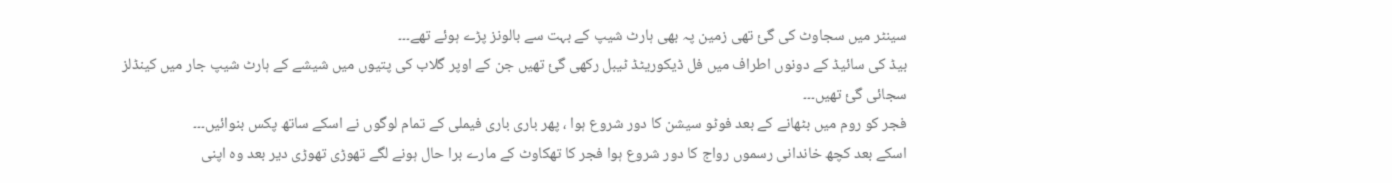سینٹر میں سجاوٹ کی گئ تھی زمین پہ بھی ہارٹ شیپ کے بہت سے بالونز پڑے ہوئے تھے۔۔۔
بیڈ کی سائیڈ کے دونوں اطراف میں فل ڈیکوریٹڈ ٹیبل رکھی گئ تھیں جن کے اوپر گلاب کی پتیوں میں شیشے کے ہارٹ شیپ جار میں کینڈلز سجائی گئ تھیں۔۔۔
فجر کو روم میں بٹھانے کے بعد فوٹو سیشن کا دور شروع ہوا ، پھر باری باری فیملی کے تمام لوگوں نے اسکے ساتھ پکس بنوائیں۔۔۔
اسکے بعد کچھ خاندانی رسموں رواج کا دور شروع ہوا فجر کا تھکاوٹ کے مارے برا حال ہونے لگے تھوڑی تھوڑی دیر بعد وہ اپنی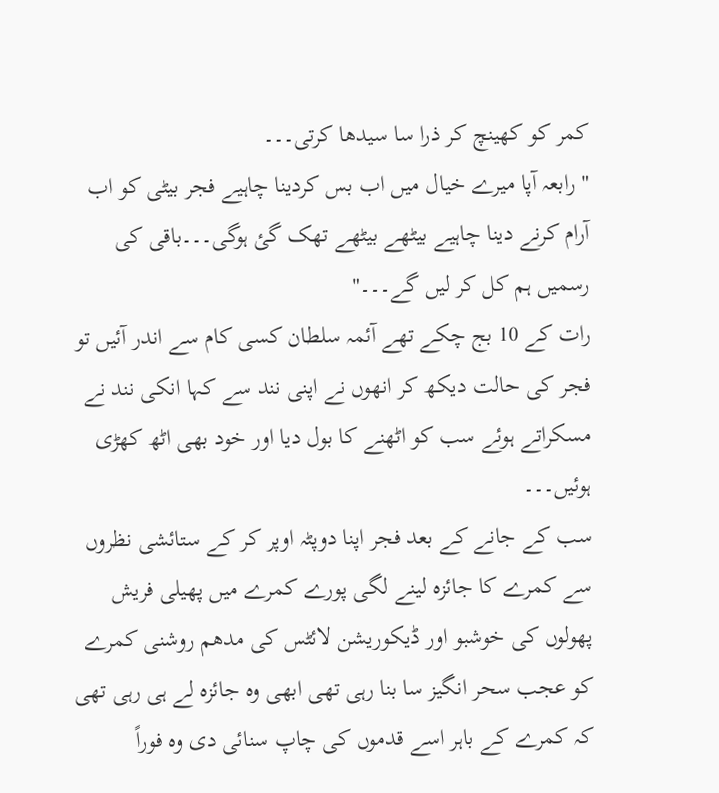کمر کو کھینچ کر ذرا سا سیدھا کرتی۔۔۔
" رابعہ آپا میرے خیال میں اب بس کردینا چاہیے فجر بیٹی کو اب آرام کرنے دینا چاہیے بیٹھے بیٹھے تھک گئ ہوگی۔۔۔باقی کی رسمیں ہم کل کر لیں گے۔۔۔"
رات کے 10 بج چکے تھے آئمہ سلطان کسی کام سے اندر آئیں تو فجر کی حالت دیکھ کر انھوں نے اپنی نند سے کہا انکی نند نے مسکراتے ہوئے سب کو اٹھنے کا بول دیا اور خود بھی اٹھ کھڑی ہوئیں۔۔۔
سب کے جانے کے بعد فجر اپنا دوپٹہ اوپر کر کے ستائشی نظروں سے کمرے کا جائزہ لینے لگی پورے کمرے میں پھیلی فریش پھولوں کی خوشبو اور ڈیکوریشن لائٹس کی مدھم روشنی کمرے کو عجب سحر انگیز سا بنا رہی تھی ابھی وہ جائزہ لے ہی رہی تھی کہ کمرے کے باہر اسے قدموں کی چاپ سنائی دی وہ فوراً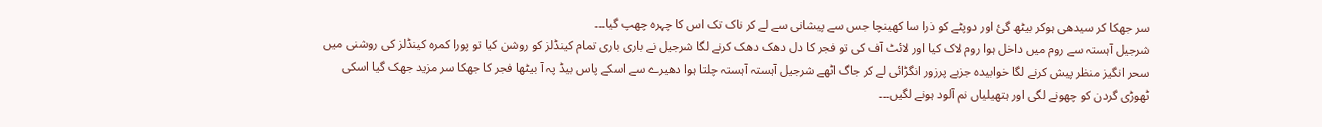سر جھکا کر سیدھی ہوکر بیٹھ گئ اور دوپٹے کو ذرا سا کھینچا جس سے پیشانی سے لے کر ناک تک اس کا چہرہ چھپ گیا۔۔۔
شرجیل آہستہ سے روم میں داخل ہوا روم لاک کیا اور لائٹ آف کی تو فجر کا دل دھک دھک کرنے لگا شرجیل نے باری باری تمام کینڈلز کو روشن کیا تو پورا کمرہ کینڈلز کی روشنی میں سحر انگیز منظر پیش کرنے لگا خوابیدہ جزبے پرزور انگڑائی لے کر جاگ اٹھے شرجیل آہستہ آہستہ چلتا ہوا دھیرے سے اسکے پاس بیڈ پہ آ بیٹھا فجر کا جھکا سر مزید جھک گیا اسکی ٹھوڑی گردن کو چھونے لگی اور ہتھیلیاں نم آلود ہونے لگیں۔۔۔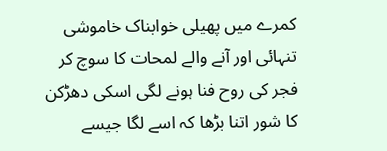کمرے میں پھیلی خوابناک خاموشی تنہائی اور آنے والے لمحات کا سوچ کر فجر کی روح فنا ہونے لگی اسکی دھڑکن کا شور اتنا بڑھا کہ اسے لگا جیسے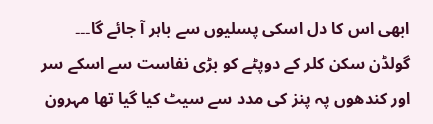ابھی اس کا دل اسکی پسلیوں سے باہر آ جائے گا۔۔۔
گولڈن سکن کلر کے دوپٹے کو بڑی نفاست سے اسکے سر اور کندھوں پہ پنز کی مدد سے سیٹ کیا گیا تھا مہرون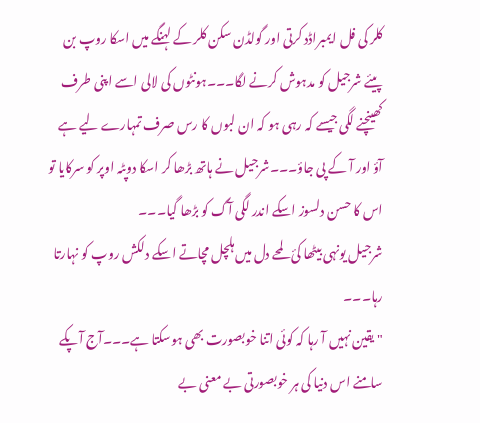کلر کی فل ایمبراڈد کرتی اور گولڈن سکن کلر کے لہنگے میں اسکا روپ بن پیئے شرجیل کو مدہوش کرنے لگا۔۔۔ہونٹوں کی لالی اسے اپنی طرف کھینچنے لگی جیسے کہ رہی ہو کہ ان لبوں کا رس صرف تمہارے لیے ہے آؤ اور آ کے پی جاؤ۔۔۔شرجیل نے ہاتھ بڑھا کر اسکا دوپٹہ اوپر کو سرکایا تو اس کا حسن دلسوز اسکے اندر لگی آگ کو بڑھا گیا۔۔۔
شرجیل یونہی بیٹھا کئ لمحے دل میں ہلچل مچاتے اسکے دلکش روپ کو نہارتا رہا۔۔۔
" یقین نہیں آ رہا کہ کوئی اتنا خوبصورت بھی ہوسکتا ہے۔۔۔آج آپکے سامنے اس دنیا کی ہر خوبصورتی بے معنی بے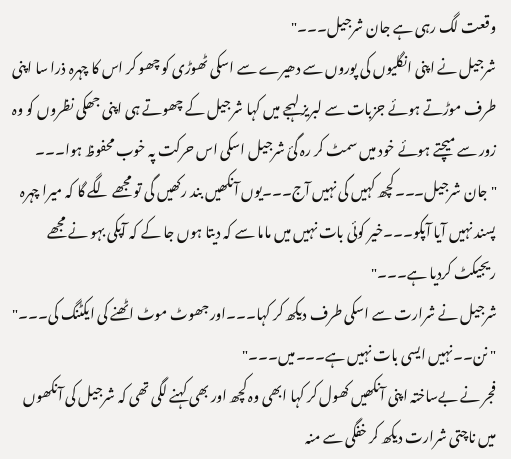وقعت لگ رہی ہے جان شرجیل۔۔۔"
شرجیل نے اپنی انگلیوں کی پوروں سے دھیرے سے اسکی ٹھوڑی کو چھو کر اس کا چہرہ ذرا سا اپنی طرف موڑتے ہوئے جزبات سے لبریز لہجے میں کہا شرجیل کے چھوتے ہی اپنی جھکی نظروں کو وہ زور سے میچتے ہوئے خود میں سمٹ کر رہ گئ شرجیل اسکی اس حرکت پہ خوب محفوظ ہوا۔۔۔
" جان شرجیل۔۔۔کچھ کہیں گی نہیں آج۔۔۔یوں آنکھیں بند رکھیں گی تو مجھے لگے گا کہ میرا چہرہ پسند نہیں آیا آپکو۔۔۔خیر کوئی بات نہیں میں ماما سے کہ دیتا ہوں جا کے کہ آپکی بہو نے مجھے ریجیکٹ کردیا ہے۔۔۔"
شرجیل نے شرارت سے اسکی طرف دیکھ کر کہا۔۔۔اور جھوٹ موٹ اٹھنے کی ایکٹنگ کی۔۔۔"
" نن۔۔نہیں ایسی بات نہیں ہے۔۔۔میں۔۔۔"
فجر نے بےساختہ اپنی آنکھیں کھول کر کہا ابھی وہ کچھ اور بھی کہنے لگی تھی کہ شرجیل کی آنکھوں میں ناچتی شرارت دیکھ کر خفگی سے منہ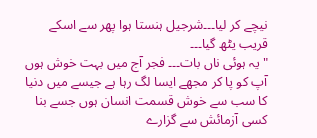نیچے کر لیا۔۔۔شرجیل ہنستا ہوا پھر سے اسکے قریب یٹھ گیا۔۔۔
" یہ ہوئی ناں بات۔۔۔ فجر آج میں بہت خوش ہوں آپ کو پا کر مجھے ایسا لگ رہا ہے جیسے میں دنیا کا سب سے خوش قسمت انسان ہوں جسے بنا کسی آزمائش سے گزارے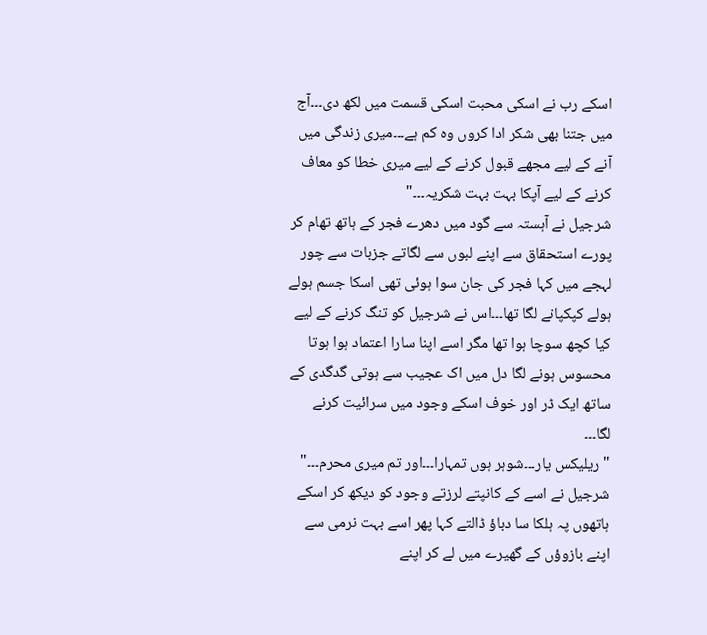اسکے رب نے اسکی محبت اسکی قسمت میں لکھ دی۔۔۔آج میں جتنا بھی شکر ادا کروں وہ کم ہے۔۔۔میری زندگی میں آنے کے لیے مجھے قبول کرنے کے لیے میری خطا کو معاف کرنے کے لیے آپکا بہت بہت شکریہ۔۔۔"
شرجیل نے آہستہ سے گود میں دھرے فجر کے ہاتھ تھام کر پورے استحقاق سے اپنے لبوں سے لگاتے جزبات سے چور لہجے میں کہا فجر کی جان سوا ہوئی تھی اسکا جسم ہولے ہولے کپکپانے لگا تھا۔۔۔اس نے شرجیل کو تنگ کرنے کے لیے کیا کچھ سوچا ہوا تھا مگر اسے اپنا سارا اعتماد ہوا ہوتا محسوس ہونے لگا دل میں اک عجیب سے ہوتی گدگدی کے ساتھ ایک ڈر اور خوف اسکے وجود میں سرائیت کرنے لگا۔۔۔
" ریلیکس یار۔۔۔شوہر ہوں تمہارا۔۔۔اور تم میری محرم۔۔۔"
شرجیل نے اسے کے کانپتے لرزتے وجود کو دیکھ کر اسکے ہاتھوں پہ ہلکا سا دباؤ ڈالتے کہا پھر اسے بہت نرمی سے اپنے بازوؤں کے گھیرے میں لے کر اپنے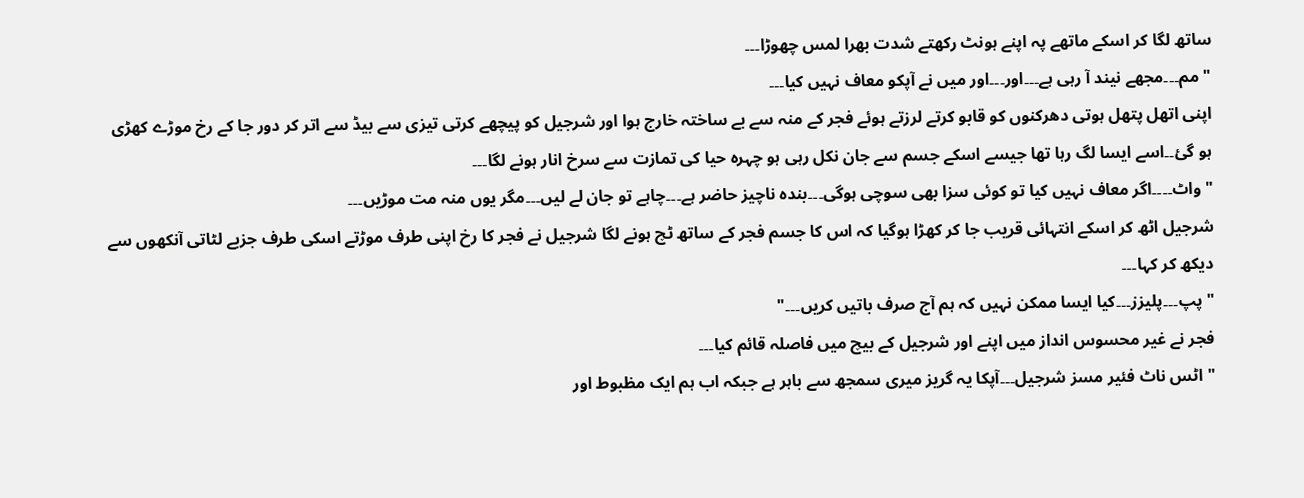ساتھ لگا کر اسکے ماتھے پہ اپنے ہونٹ رکھتے شدت بھرا لمس چھوڑا۔۔۔
" مم۔۔۔مجھے نیند آ رہی ہے۔۔۔اور۔۔۔اور میں نے آپکو معاف نہیں کیا۔۔۔
اپنی اتھل پتھل ہوتی دھرکنوں کو قابو کرتے لرزتے ہوئے فجر کے منہ سے بے ساختہ خارج ہوا اور شرجیل کو پیچھے کرتی تیزی سے بیڈ سے اتر کر دور جا کے رخ موڑے کھڑی ہو گئ۔۔اسے ایسا لگ رہا تھا جیسے اسکے جسم سے جان نکل رہی ہو چہرہ حیا کی تمازت سے سرخ انار ہونے لگا۔۔۔
" واٹ۔۔۔۔اگر معاف نہیں کیا تو کوئی سزا بھی سوچی ہوگی۔۔۔بندہ ناچیز حاضر ہے۔۔۔چاہے تو جان لے لیں۔۔۔مگر یوں منہ مت موڑیں۔۔۔
شرجیل اٹھ کر اسکے انتہائی قریب جا کر کھڑا ہوگیا کہ اس کا جسم فجر کے ساتھ ٹچ ہونے لگا شرجیل نے فجر کا رخ اپنی طرف موڑتے اسکی طرف جزبے لٹاتی آنکھوں سے دیکھ کر کہا۔۔۔
" پپ۔۔۔پلیزز۔۔۔کیا ایسا ممکن نہیں کہ ہم آج صرف باتیں کریں۔۔۔"
فجر نے غیر محسوس انداز میں اپنے اور شرجیل کے بیچ میں فاصلہ قائم کیا۔۔۔
" اٹس ناٹ فئیر مسز شرجیل۔۔۔آپکا یہ گریز میری سمجھ سے باہر ہے جبکہ اب ہم ایک مظبوط اور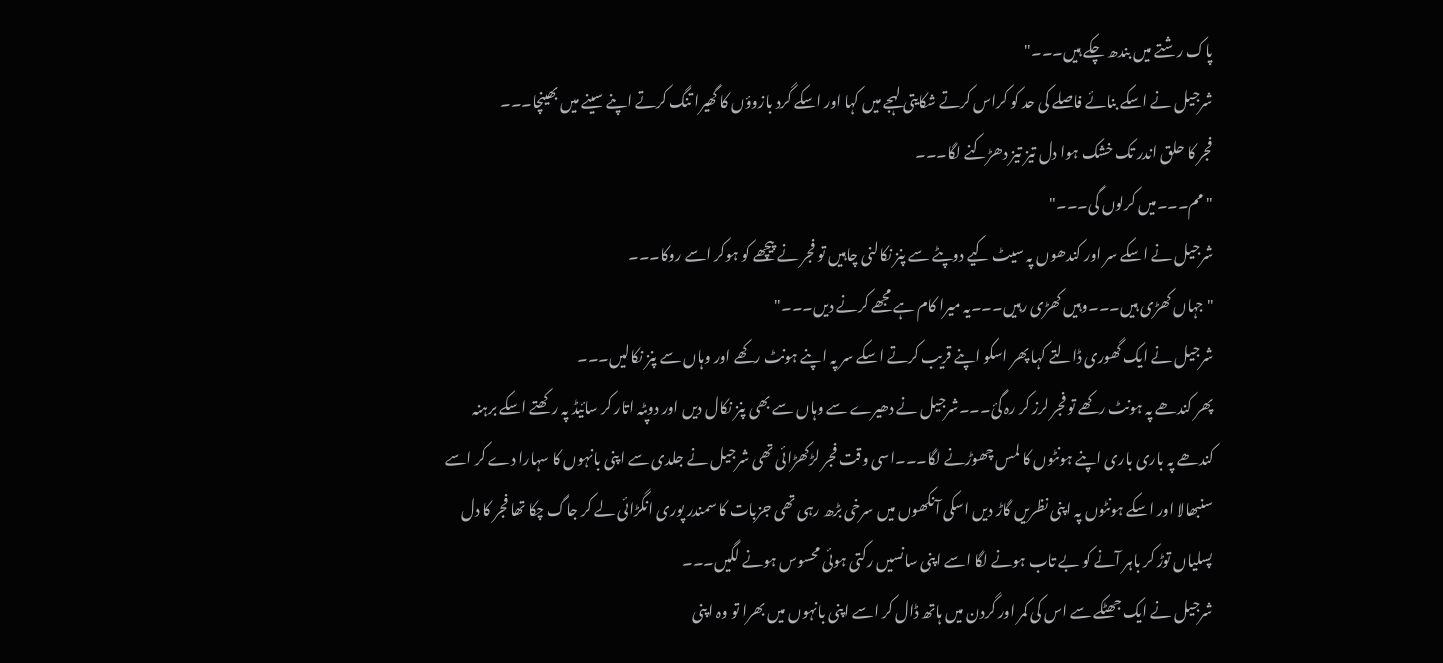پاک رشتے میں بندھ چکے ہیں۔۔۔"
شرجیل نے اسکے بنائے فاصلے کی حد کو کراس کرتے شکایتی لہجے میں کہا اور اسکے گرد بازوؤں کا گھیرا تنگ کرتے اپنے سینے میں بھینچا۔۔۔
فجر کا حلق اندر تک خشک ہوا دل تیز تیز دھڑکنے لگا۔۔۔
" مم۔۔۔میں کرلوں گی۔۔۔"
شرجیل نے اسکے سر اور کندھوں پہ سیٹ کیے دوپٹے سے پنز نکالنی چاہیں تو فجر نے پیچھے کو ہوکر اسے روکا۔۔۔
" جہاں کھڑی ہیں۔۔۔وہیں کھڑی رہیں۔۔۔یہ میرا کام ہے مجھے کرنے دیں۔۔۔"
شرجیل نے ایک گھوری ڈالتے کہا پھر اسکو اپنے قریب کرتے اسکے سر پہ اپنے ہونٹ رکھے اور وہاں سے پنز نکالیں۔۔۔
پھر کندھے پہ ہونٹ رکھے تو فجر لرز کر رہ گئ۔۔۔شرجیل نے دھیرے سے وہاں سے بھی پنز نکال دیں اور دوپٹہ اتار کر سائیڈ پہ رکھتے اسکے برہنہ کندھے پہ باری باری اپنے ہونٹوں کا لمس چھوڑنے لگا۔۔۔اسی وقت فجر لڑکھڑائی تھی شرجیل نے جلدی سے اپنی بانہوں کا سہارا دے کر اسے سنبھالا اور اسکے ہونٹوں پہ اپنی نظریں گاڑ دیں اسکی آنکھوں میں سرخی بڑھ رہی تھی جزبات کا سمندر پوری انگڑائی لے کر جاگ چکا تھا فجر کا دل پسلیاں توڑ کر باہر آنے کو بے تاب ہونے لگا اسے اپنی سانسیں رکتی ہوئی محسوس ہونے لگیں۔۔۔
شرجیل نے ایک جھٹکے سے اس کی کمر اور گردن میں ہاتھ ڈال کر اسے اپنی بانہوں میں بھرا تو وہ اپنی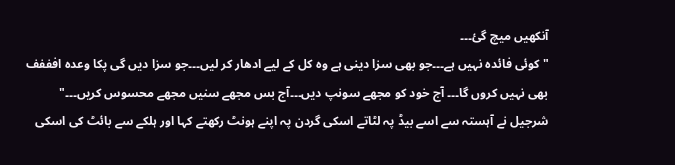آنکھیں میچ گئ۔۔۔
" کوئی فائدہ نہیں ہے۔۔۔جو بھی سزا دینی ہے وہ کل کے لیے ادھار کر لیں۔۔۔جو سزا دیں گی پکا وعدہ افففف بھی نہیں کروں گا۔۔۔ آج خود کو مجھے سونپ دیں۔۔۔آج بس مجھے سنیں مجھے محسوس کریں۔۔۔"
شرجیل نے آہستہ سے اسے بیڈ پہ لٹاتے اسکی گردن پہ اپنے ہونٹ رکھتے کہا اور ہلکے سے بائٹ کی اسکی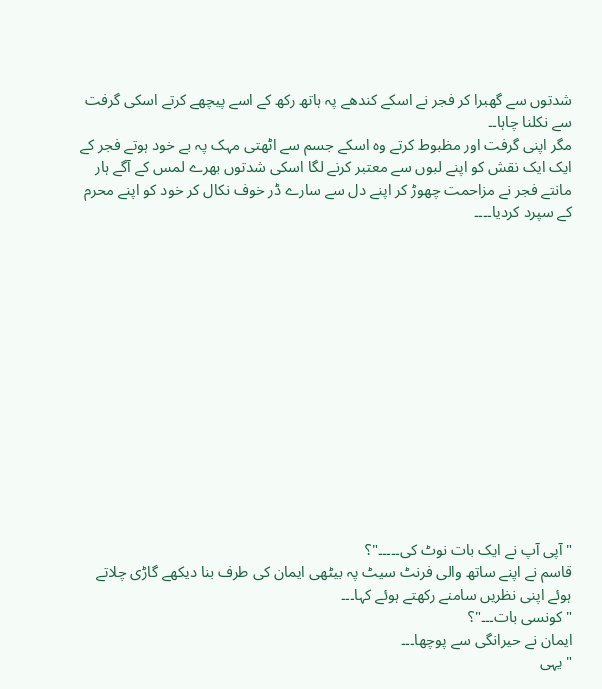شدتوں سے گھبرا کر فجر نے اسکے کندھے پہ ہاتھ رکھ کے اسے پیچھے کرتے اسکی گرفت سے نکلنا چاہا۔۔
مگر اپنی گرفت اور مظبوط کرتے وہ اسکے جسم سے اٹھتی مہک پہ بے خود ہوتے فجر کے ایک ایک نقش کو اپنے لبوں سے معتبر کرنے لگا اسکی شدتوں بھرے لمس کے آگے ہار مانتے فجر نے مزاحمت چھوڑ کر اپنے دل سے سارے ڈر خوف نکال کر خود کو اپنے محرم کے سپرد کردیا۔۔۔۔














" آپی آپ نے ایک بات نوٹ کی۔۔۔۔۔"؟
قاسم نے اپنے ساتھ والی فرنٹ سیٹ پہ بیٹھی ایمان کی طرف بنا دیکھے گاڑی چلاتے ہوئے اپنی نظریں سامنے رکھتے ہوئے کہا۔۔۔
" کونسی بات۔۔۔"؟
ایمان نے حیرانگی سے پوچھا۔۔۔
" یہی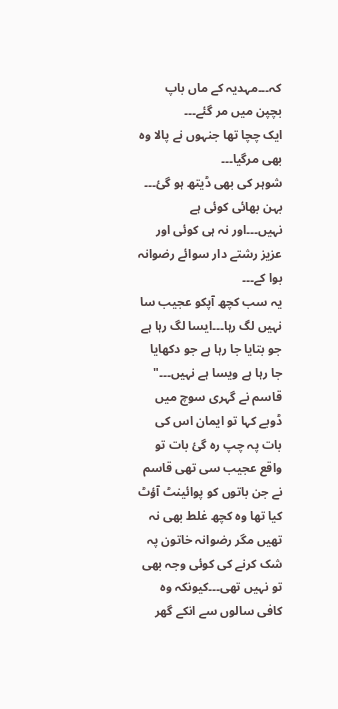کہ۔۔۔مہدیہ کے ماں باپ بچپن میں مر گئے۔۔۔
ایک چچا تھا جنہوں نے پالا وہ بھی مرگیا۔۔۔
شوہر کی بھی ڈیتھ ہو گئ۔۔۔
بہن بھائی کوئی ہے نہیں۔۔۔اور نہ ہی کوئی اور عزیز رشتے دار سوائے رضوانہ بوا کے۔۔۔
یہ سب کچھ آپکو عجیب سا نہیں لگ رہا۔۔۔ایسا لگ رہا ہے جو بتایا جا رہا ہے جو دکھایا جا رہا ہے ویسا ہے نہیں۔۔۔"
قاسم نے گہری سوچ میں ڈوبے کہا تو ایمان اس کی بات پہ چپ رہ گئ بات تو واقع عجیب سی تھی قاسم نے جن باتوں کو پوائینٹ آؤٹ کیا تھا وہ کچھ غلط بھی نہ تھیں مگر رضوانہ خاتون پہ شک کرنے کی کوئی وجہ بھی تو نہیں تھی۔۔۔کیونکہ وہ کافی سالوں سے انکے گھر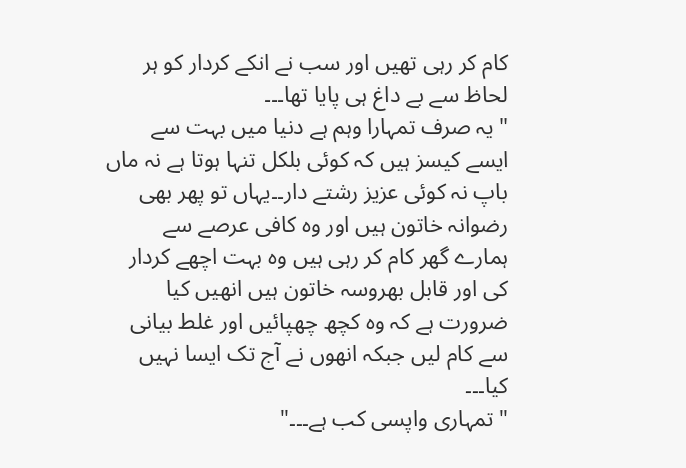کام کر رہی تھیں اور سب نے انکے کردار کو ہر لحاظ سے بے داغ ہی پایا تھا۔۔۔
" یہ صرف تمہارا وہم ہے دنیا میں بہت سے ایسے کیسز ہیں کہ کوئی بلکل تنہا ہوتا ہے نہ ماں باپ نہ کوئی عزیز رشتے دار۔۔یہاں تو پھر بھی رضوانہ خاتون ہیں اور وہ کافی عرصے سے ہمارے گھر کام کر رہی ہیں وہ بہت اچھے کردار کی اور قابل بھروسہ خاتون ہیں انھیں کیا ضرورت ہے کہ وہ کچھ چھپائیں اور غلط بیانی سے کام لیں جبکہ انھوں نے آج تک ایسا نہیں کیا۔۔۔
" تمہاری واپسی کب ہے۔۔۔"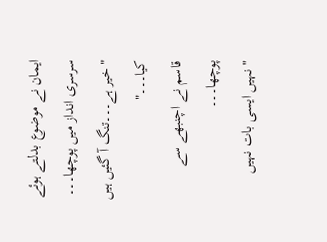ایمان نے موضوع بدلتے ہوئے سرسری انداز میں پوچھا۔۔۔
" خیر ہے۔۔۔تنگ آ گئیں ہیں کیا۔۔۔"
قاسم نے اچنبھے سے پوچھا۔۔۔
" نہیں ایسی بات نہیں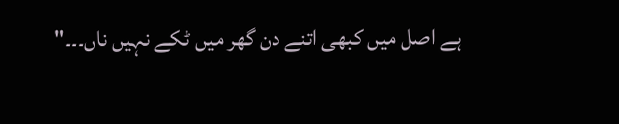ہے اصل میں کبھی اتنے دن گھر میں ٹکے نہیں ناں۔۔۔"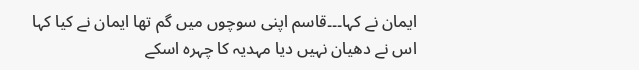ایمان نے کہا۔۔۔قاسم اپنی سوچوں میں گم تھا ایمان نے کیا کہا اس نے دھیان نہیں دیا مہدیہ کا چہرہ اسکے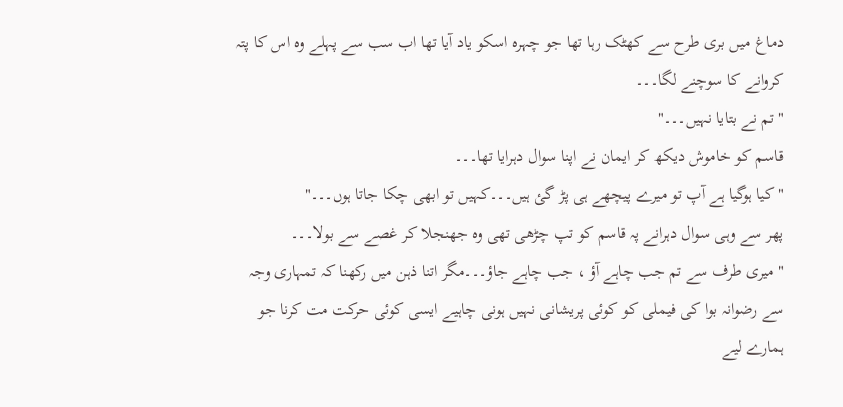دماغ میں بری طرح سے کھٹک رہا تھا جو چہرہ اسکو یاد آیا تھا اب سب سے پہلے وہ اس کا پتہ کروانے کا سوچنے لگا۔۔۔
" تم نے بتایا نہیں۔۔۔"
قاسم کو خاموش دیکھ کر ایمان نے اپنا سوال دہرایا تھا۔۔۔
" کیا ہوگیا ہے آپ تو میرے پیچھے ہی پڑ گئ ہیں۔۔۔کہیں تو ابھی چکا جاتا ہوں۔۔۔"
پھر سے وہی سوال دہرانے پہ قاسم کو تپ چڑھی تھی وہ جھنجلا کر غصے سے بولا۔۔۔
" میری طرف سے تم جب چاہے آؤ ، جب چاہے جاؤ۔۔۔مگر اتنا ذہن میں رکھنا کہ تمہاری وجہ سے رضوانہ بوا کی فیملی کو کوئی پریشانی نہیں ہونی چاہیے ایسی کوئی حرکت مت کرنا جو ہمارے لیے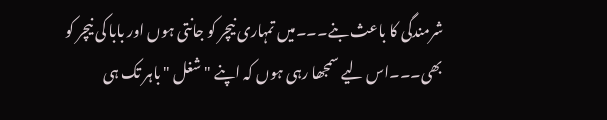شرمندگی کا باعث بنے۔۔۔میں تمہاری نیچر کو جانتی ہوں اور بابا کی نیچر کو بھی۔۔۔اس لیے سمجھا رہی ہوں کہ اپنے " شغل " باہر تک ہی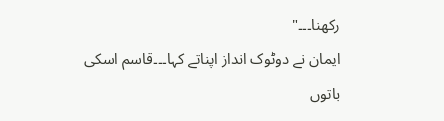رکھنا۔۔۔"
ایمان نے دوٹوک انداز اپناتے کہا۔۔۔قاسم اسکی باتوں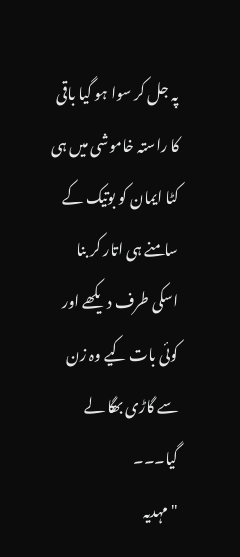پہ جل کر سوا ہو گیا باقی کا راستہ خاموشی میں ہی کٹا ایمان کو بوتیک کے سامنے ہی اتار کر بنا اسکی طرف دیکھے اور کوئی بات کیے وہ زن سے گاڑی بھگا لے گیا۔۔۔
" مہدیہ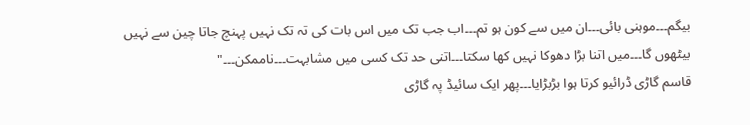بیگم۔۔۔موہنی بائی۔۔۔ان میں سے کون ہو تم۔۔۔اب جب تک میں اس بات کی تہ تک نہیں پہنچ جاتا چین سے نہیں بیٹھوں گا۔۔۔میں اتنا بڑا دھوکا نہیں کھا سکتا۔۔۔اتنی حد تک کسی میں مشابہت۔۔۔ناممکن۔۔۔"
قاسم گاڑی ڈرائیو کرتا ہوا بڑبڑایا۔۔۔پھر ایک سائیڈ پہ گاڑی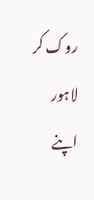روک کر لاہور اپنے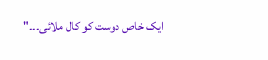ایک خاص دوست کو کال ملائی۔۔۔"